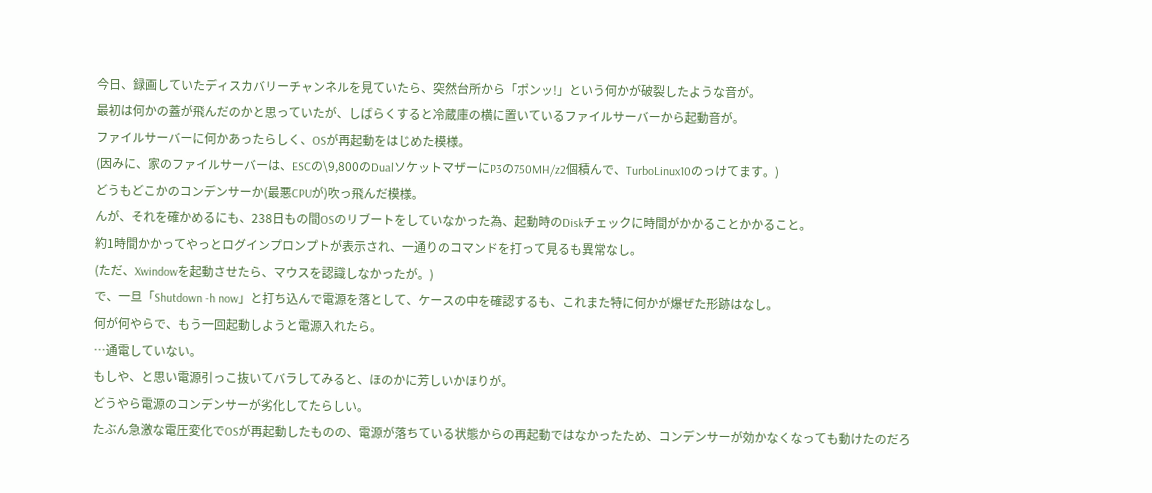今日、録画していたディスカバリーチャンネルを見ていたら、突然台所から「ポンッ!」という何かが破裂したような音が。
最初は何かの蓋が飛んだのかと思っていたが、しばらくすると冷蔵庫の横に置いているファイルサーバーから起動音が。
ファイルサーバーに何かあったらしく、OSが再起動をはじめた模様。
(因みに、家のファイルサーバーは、ESCの\9,800のDualソケットマザーにP3の750MH/z2個積んで、TurboLinux10のっけてます。)
どうもどこかのコンデンサーか(最悪CPUが)吹っ飛んだ模様。
んが、それを確かめるにも、238日もの間OSのリブートをしていなかった為、起動時のDiskチェックに時間がかかることかかること。
約1時間かかってやっとログインプロンプトが表示され、一通りのコマンドを打って見るも異常なし。
(ただ、Xwindowを起動させたら、マウスを認識しなかったが。)
で、一旦「Shutdown -h now」と打ち込んで電源を落として、ケースの中を確認するも、これまた特に何かが爆ぜた形跡はなし。
何が何やらで、もう一回起動しようと電源入れたら。
…通電していない。
もしや、と思い電源引っこ抜いてバラしてみると、ほのかに芳しいかほりが。
どうやら電源のコンデンサーが劣化してたらしい。
たぶん急激な電圧変化でOSが再起動したものの、電源が落ちている状態からの再起動ではなかったため、コンデンサーが効かなくなっても動けたのだろ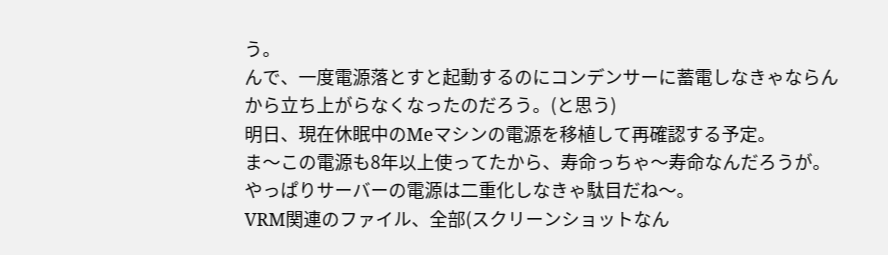う。
んで、一度電源落とすと起動するのにコンデンサーに蓄電しなきゃならんから立ち上がらなくなったのだろう。(と思う)
明日、現在休眠中のMeマシンの電源を移植して再確認する予定。
ま〜この電源も8年以上使ってたから、寿命っちゃ〜寿命なんだろうが。
やっぱりサーバーの電源は二重化しなきゃ駄目だね〜。
VRM関連のファイル、全部(スクリーンショットなん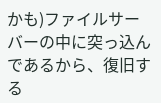かも)ファイルサーバーの中に突っ込んであるから、復旧する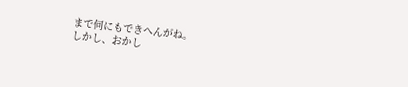まで何にもできへんがね。
しかし、おかし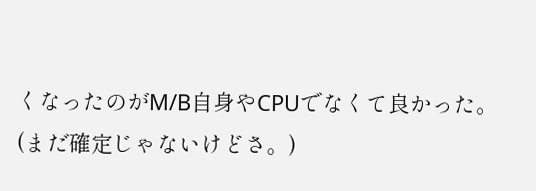くなったのがM/B自身やCPUでなくて良かった。(まだ確定じゃないけどさ。)